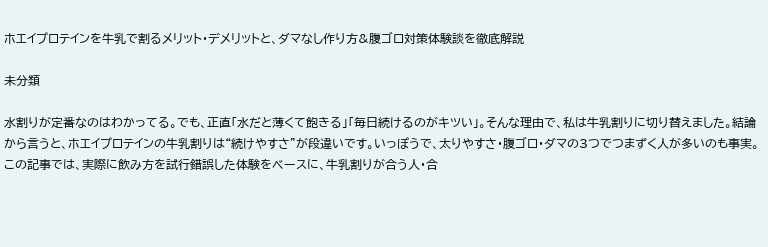ホエイプロテインを牛乳で割るメリット・デメリットと、ダマなし作り方&腹ゴロ対策体験談を徹底解説

未分類

水割りが定番なのはわかってる。でも、正直「水だと薄くて飽きる」「毎日続けるのがキツい」。そんな理由で、私は牛乳割りに切り替えました。結論から言うと、ホエイプロテインの牛乳割りは“続けやすさ”が段違いです。いっぽうで、太りやすさ・腹ゴロ・ダマの3つでつまずく人が多いのも事実。この記事では、実際に飲み方を試行錯誤した体験をベースに、牛乳割りが合う人・合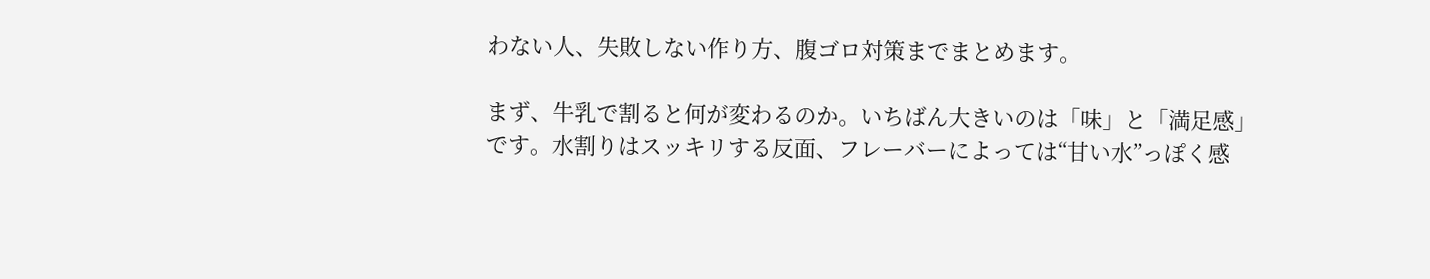わない人、失敗しない作り方、腹ゴロ対策までまとめます。

まず、牛乳で割ると何が変わるのか。いちばん大きいのは「味」と「満足感」です。水割りはスッキリする反面、フレーバーによっては“甘い水”っぽく感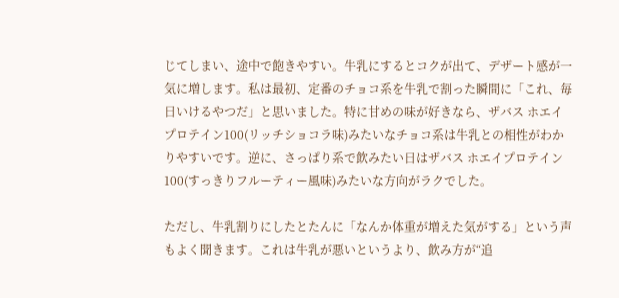じてしまい、途中で飽きやすい。牛乳にするとコクが出て、デザート感が一気に増します。私は最初、定番のチョコ系を牛乳で割った瞬間に「これ、毎日いけるやつだ」と思いました。特に甘めの味が好きなら、ザバス ホエイプロテイン100(リッチショコラ味)みたいなチョコ系は牛乳との相性がわかりやすいです。逆に、さっぱり系で飲みたい日はザバス ホエイプロテイン100(すっきりフルーティー風味)みたいな方向がラクでした。

ただし、牛乳割りにしたとたんに「なんか体重が増えた気がする」という声もよく聞きます。これは牛乳が悪いというより、飲み方が“追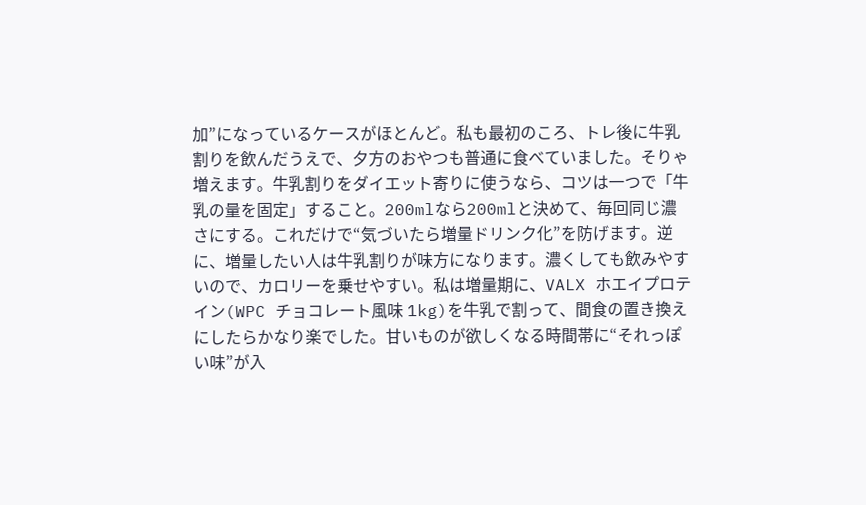加”になっているケースがほとんど。私も最初のころ、トレ後に牛乳割りを飲んだうえで、夕方のおやつも普通に食べていました。そりゃ増えます。牛乳割りをダイエット寄りに使うなら、コツは一つで「牛乳の量を固定」すること。200mlなら200mlと決めて、毎回同じ濃さにする。これだけで“気づいたら増量ドリンク化”を防げます。逆に、増量したい人は牛乳割りが味方になります。濃くしても飲みやすいので、カロリーを乗せやすい。私は増量期に、VALX ホエイプロテイン(WPC チョコレート風味 1kg)を牛乳で割って、間食の置き換えにしたらかなり楽でした。甘いものが欲しくなる時間帯に“それっぽい味”が入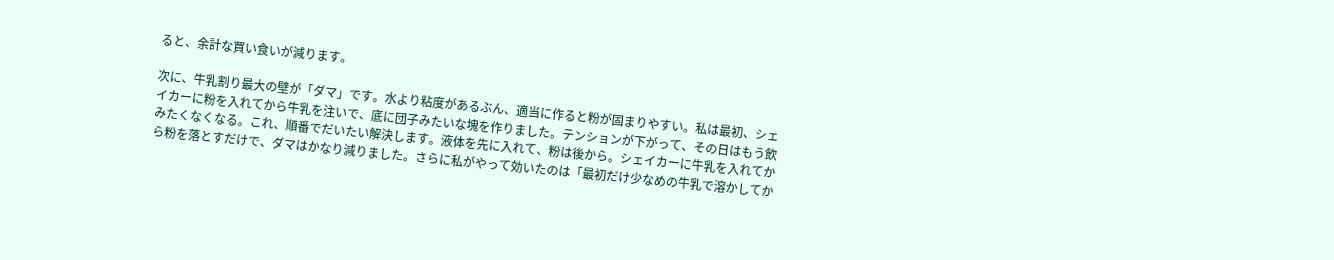ると、余計な買い食いが減ります。

次に、牛乳割り最大の壁が「ダマ」です。水より粘度があるぶん、適当に作ると粉が固まりやすい。私は最初、シェイカーに粉を入れてから牛乳を注いで、底に団子みたいな塊を作りました。テンションが下がって、その日はもう飲みたくなくなる。これ、順番でだいたい解決します。液体を先に入れて、粉は後から。シェイカーに牛乳を入れてから粉を落とすだけで、ダマはかなり減りました。さらに私がやって効いたのは「最初だけ少なめの牛乳で溶かしてか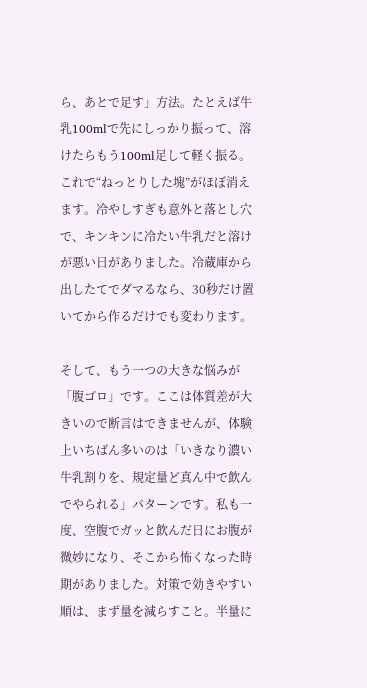ら、あとで足す」方法。たとえば牛乳100mlで先にしっかり振って、溶けたらもう100ml足して軽く振る。これで“ねっとりした塊”がほぼ消えます。冷やしすぎも意外と落とし穴で、キンキンに冷たい牛乳だと溶けが悪い日がありました。冷蔵庫から出したてでダマるなら、30秒だけ置いてから作るだけでも変わります。

そして、もう一つの大きな悩みが「腹ゴロ」です。ここは体質差が大きいので断言はできませんが、体験上いちばん多いのは「いきなり濃い牛乳割りを、規定量ど真ん中で飲んでやられる」パターンです。私も一度、空腹でガッと飲んだ日にお腹が微妙になり、そこから怖くなった時期がありました。対策で効きやすい順は、まず量を減らすこと。半量に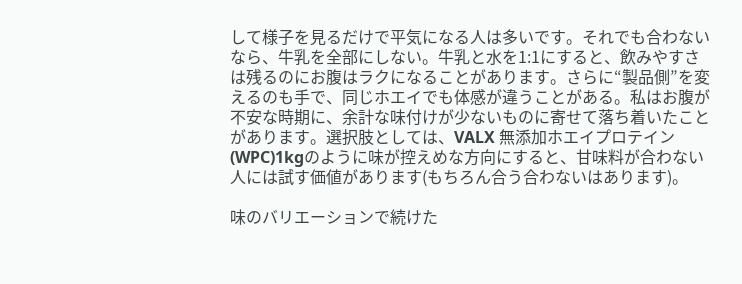して様子を見るだけで平気になる人は多いです。それでも合わないなら、牛乳を全部にしない。牛乳と水を1:1にすると、飲みやすさは残るのにお腹はラクになることがあります。さらに“製品側”を変えるのも手で、同じホエイでも体感が違うことがある。私はお腹が不安な時期に、余計な味付けが少ないものに寄せて落ち着いたことがあります。選択肢としては、VALX 無添加ホエイプロテイン(WPC)1kgのように味が控えめな方向にすると、甘味料が合わない人には試す価値があります(もちろん合う合わないはあります)。

味のバリエーションで続けた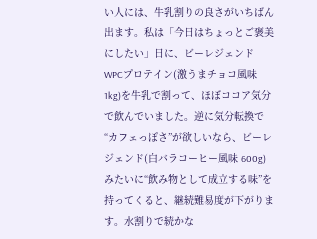い人には、牛乳割りの良さがいちばん出ます。私は「今日はちょっとご褒美にしたい」日に、ビーレジェンド WPCプロテイン(激うまチョコ風味 1kg)を牛乳で割って、ほぼココア気分で飲んでいました。逆に気分転換で“カフェっぽさ”が欲しいなら、ビーレジェンド(白バラコーヒー風味 600g)みたいに“飲み物として成立する味”を持ってくると、継続難易度が下がります。水割りで続かな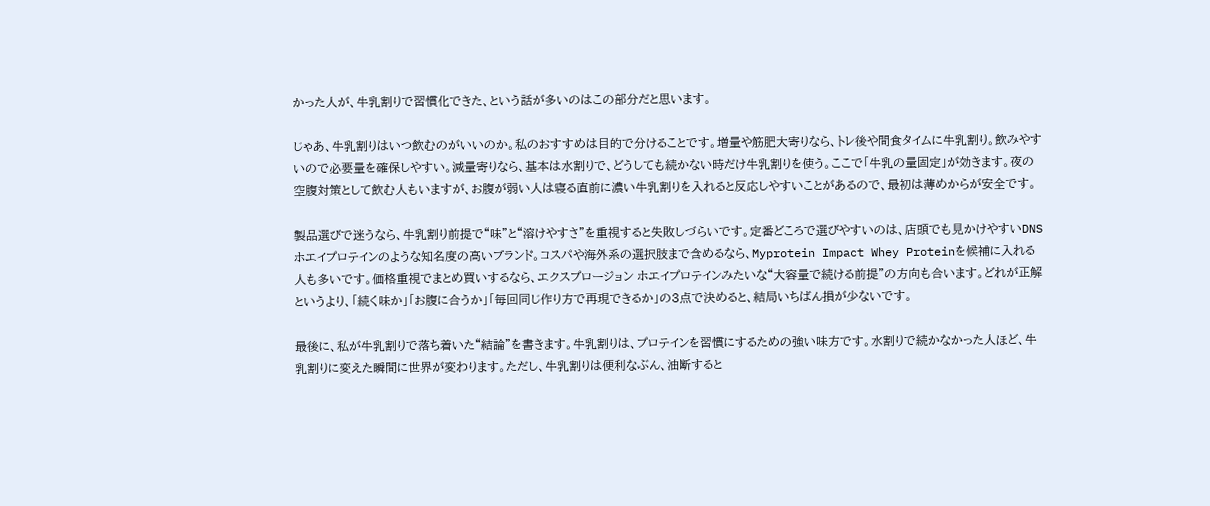かった人が、牛乳割りで習慣化できた、という話が多いのはこの部分だと思います。

じゃあ、牛乳割りはいつ飲むのがいいのか。私のおすすめは目的で分けることです。増量や筋肥大寄りなら、トレ後や間食タイムに牛乳割り。飲みやすいので必要量を確保しやすい。減量寄りなら、基本は水割りで、どうしても続かない時だけ牛乳割りを使う。ここで「牛乳の量固定」が効きます。夜の空腹対策として飲む人もいますが、お腹が弱い人は寝る直前に濃い牛乳割りを入れると反応しやすいことがあるので、最初は薄めからが安全です。

製品選びで迷うなら、牛乳割り前提で“味”と“溶けやすさ”を重視すると失敗しづらいです。定番どころで選びやすいのは、店頭でも見かけやすいDNS ホエイプロテインのような知名度の高いブランド。コスパや海外系の選択肢まで含めるなら、Myprotein Impact Whey Proteinを候補に入れる人も多いです。価格重視でまとめ買いするなら、エクスプロージョン ホエイプロテインみたいな“大容量で続ける前提”の方向も合います。どれが正解というより、「続く味か」「お腹に合うか」「毎回同じ作り方で再現できるか」の3点で決めると、結局いちばん損が少ないです。

最後に、私が牛乳割りで落ち着いた“結論”を書きます。牛乳割りは、プロテインを習慣にするための強い味方です。水割りで続かなかった人ほど、牛乳割りに変えた瞬間に世界が変わります。ただし、牛乳割りは便利なぶん、油断すると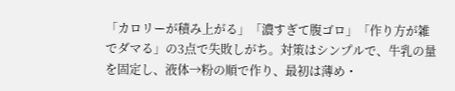「カロリーが積み上がる」「濃すぎて腹ゴロ」「作り方が雑でダマる」の3点で失敗しがち。対策はシンプルで、牛乳の量を固定し、液体→粉の順で作り、最初は薄め・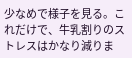少なめで様子を見る。これだけで、牛乳割りのストレスはかなり減りま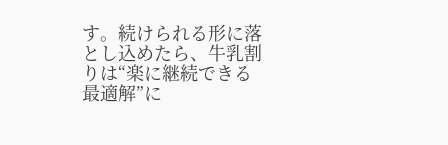す。続けられる形に落とし込めたら、牛乳割りは“楽に継続できる最適解”に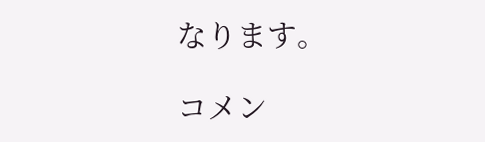なります。

コメン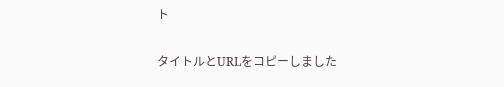ト

タイトルとURLをコピーしました